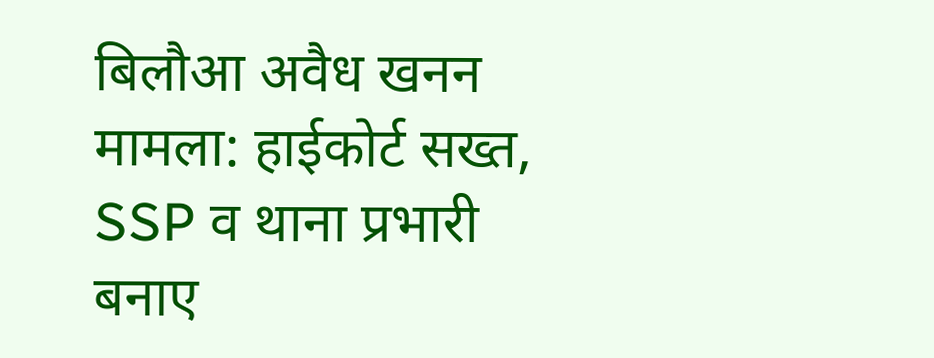बिलौआ अवैध खनन मामला: हाईकोर्ट सख्त, SSP व थाना प्रभारी बनाए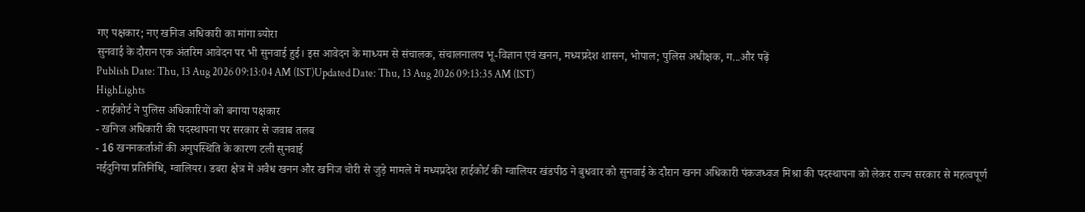गए पक्षकार; नए खनिज अधिकारी का मांगा ब्योरा
सुनवाई के दौरान एक अंतरिम आवेदन पर भी सुनवाई हुई। इस आवेदन के माध्यम से संचालक, संचालनालय भू-विज्ञान एवं खनन, मध्यप्रदेश शासन, भोपाल; पुलिस अधीक्षक, ग...और पढ़ें
Publish Date: Thu, 13 Aug 2026 09:13:04 AM (IST)Updated Date: Thu, 13 Aug 2026 09:13:35 AM (IST)
HighLights
- हाईकोर्ट ने पुलिस अधिकारियों को बनाया पक्षकार
- खनिज अधिकारी की पदस्थापना पर सरकार से जवाब तलब
- 16 खननकर्ताओं की अनुपस्थिति के कारण टली सुनवाई
नईदुनिया प्रतिनिधि, ग्वालियर। डबरा क्षेत्र में अवैध खनन और खनिज चोरी से जुड़े मामले में मध्यप्रदेश हाईकोर्ट की ग्वालियर खंडपीठ ने बुधवार को सुनवाई के दौरान खनन अधिकारी पंकजध्वज मिश्रा की पदस्थापना को लेकर राज्य सरकार से महत्वपूर्ण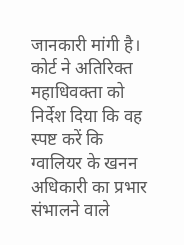जानकारी मांगी है। कोर्ट ने अतिरिक्त महाधिवक्ता को निर्देश दिया कि वह स्पष्ट करें कि ग्वालियर के खनन अधिकारी का प्रभार संभालने वाले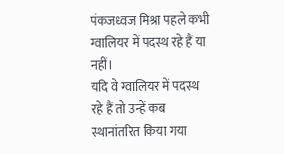पंकजध्वज मिश्रा पहले कभी ग्वालियर में पदस्थ रहे हैं या नहीं।
यदि वे ग्वालियर में पदस्थ रहे हैं तो उन्हें कब स्थानांतरित किया गया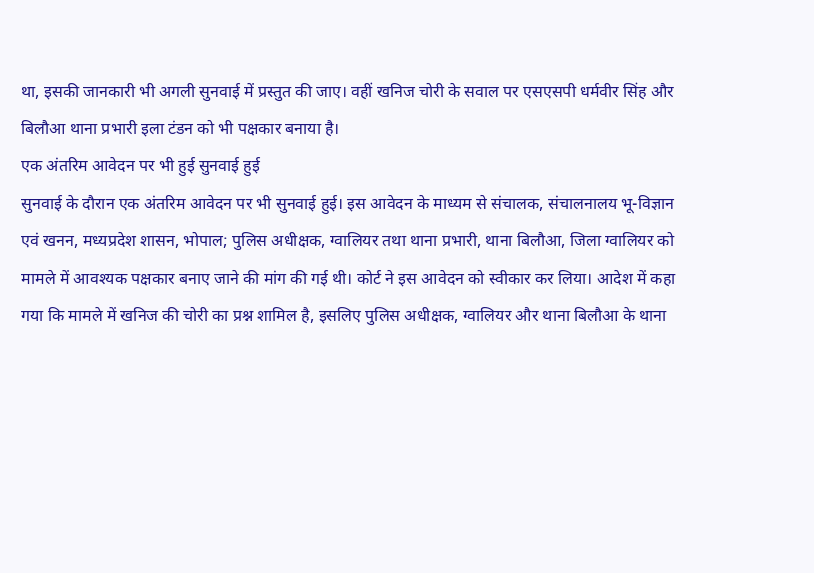था, इसकी जानकारी भी अगली सुनवाई में प्रस्तुत की जाए। वहीं खनिज चोरी के सवाल पर एसएसपी धर्मवीर सिंह और बिलौआ थाना प्रभारी इला टंडन को भी पक्षकार बनाया है।
एक अंतरिम आवेदन पर भी हुई सुनवाई हुई
सुनवाई के दौरान एक अंतरिम आवेदन पर भी सुनवाई हुई। इस आवेदन के माध्यम से संचालक, संचालनालय भू-विज्ञान एवं खनन, मध्यप्रदेश शासन, भोपाल; पुलिस अधीक्षक, ग्वालियर तथा थाना प्रभारी, थाना बिलौआ, जिला ग्वालियर को मामले में आवश्यक पक्षकार बनाए जाने की मांग की गई थी। कोर्ट ने इस आवेदन को स्वीकार कर लिया। आदेश में कहा गया कि मामले में खनिज की चोरी का प्रश्न शामिल है, इसलिए पुलिस अधीक्षक, ग्वालियर और थाना बिलौआ के थाना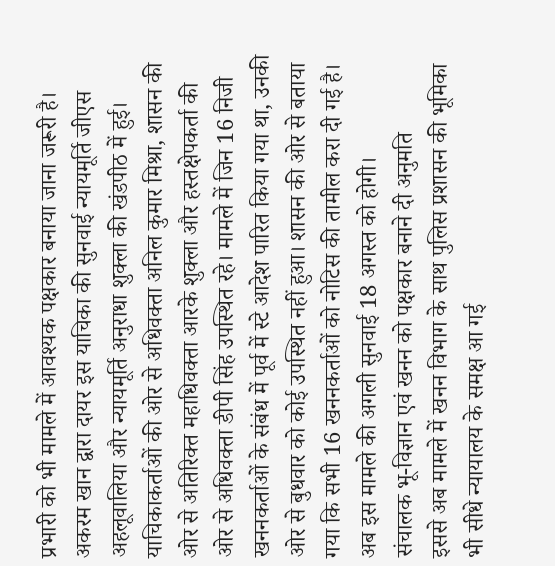प्रभारी को भी मामले में आवश्यक पक्षकार बनाया जाना जरूरी है।
अकरम खान द्वारा दायर इस याचिका की सुनवाई न्यायमूर्ति जीएस अहलूवालिया और न्यायमूर्ति अनुराधा शुक्ला की खंडपीठ में हुई। याचिकाकर्ताओं की ओर से अधिवक्ता अनिल कुमार मिश्रा, शासन की ओर से अतिरिक्त महाधिवक्ता आरके शुक्ला और हस्तक्षेपकर्ता की ओर से अधिवक्ता डीपी सिंह उपस्थित रहे। मामले में जिन 16 निजी खननकर्ताओं के संबंध में पूर्व में स्टे आदेश पारित किया गया था, उनकी ओर से बुधवार को कोई उपस्थित नहीं हुआ। शासन की ओर से बताया गया कि सभी 16 खननकर्ताओं को नोटिस की तामील करा दी गई है। अब इस मामले की अगली सुनवाई 18 अगस्त को होगी।
संचालक भू-विज्ञान एवं खनन को पक्षकार बनाने दी अनुमति
इससे अब मामले में खनन विभाग के साथ पुलिस प्रशासन की भूमिका भी सीधे न्यायालय के समक्ष आ गई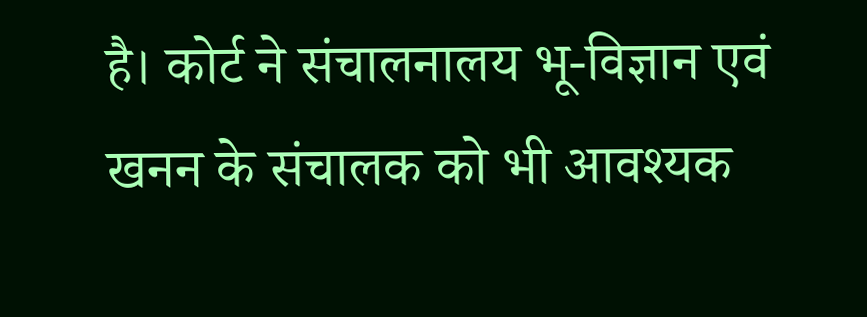है। कोर्ट ने संचालनालय भू-विज्ञान एवं खनन के संचालक को भी आवश्यक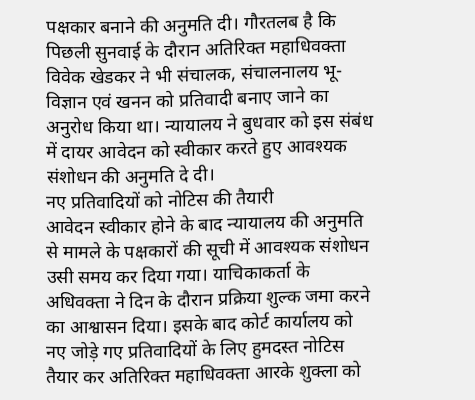पक्षकार बनाने की अनुमति दी। गौरतलब है कि पिछली सुनवाई के दौरान अतिरिक्त महाधिवक्ता विवेक खेडकर ने भी संचालक, संचालनालय भू-विज्ञान एवं खनन को प्रतिवादी बनाए जाने का अनुरोध किया था। न्यायालय ने बुधवार को इस संबंध में दायर आवेदन को स्वीकार करते हुए आवश्यक संशोधन की अनुमति दे दी।
नए प्रतिवादियों को नोटिस की तैयारी
आवेदन स्वीकार होने के बाद न्यायालय की अनुमति से मामले के पक्षकारों की सूची में आवश्यक संशोधन उसी समय कर दिया गया। याचिकाकर्ता के अधिवक्ता ने दिन के दौरान प्रक्रिया शुल्क जमा करने का आश्वासन दिया। इसके बाद कोर्ट कार्यालय को नए जोड़े गए प्रतिवादियों के लिए हुमदस्त नोटिस तैयार कर अतिरिक्त महाधिवक्ता आरके शुक्ला को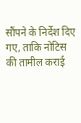सौंपने के निर्देश दिए गए, ताकि नोटिस की तामील कराई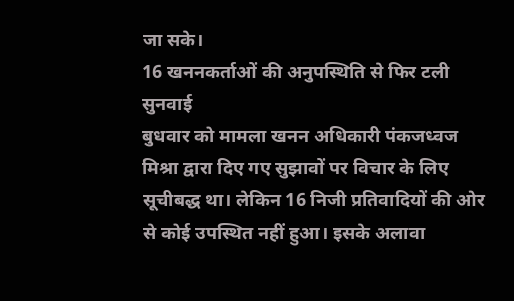जा सके।
16 खननकर्ताओं की अनुपस्थिति से फिर टली सुनवाई
बुधवार को मामला खनन अधिकारी पंकजध्वज मिश्रा द्वारा दिए गए सुझावों पर विचार के लिए सूचीबद्ध था। लेकिन 16 निजी प्रतिवादियों की ओर से कोई उपस्थित नहीं हुआ। इसके अलावा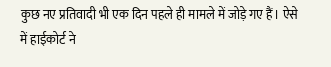कुछ नए प्रतिवादी भी एक दिन पहले ही मामले में जोड़े गए हैं। ऐसे में हाईकोर्ट ने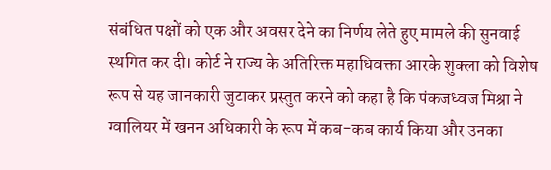संबंधित पक्षों को एक और अवसर देने का निर्णय लेते हुए मामले की सुनवाई स्थगित कर दी। कोर्ट ने राज्य के अतिरिक्त महाधिवक्ता आरके शुक्ला को विशेष रूप से यह जानकारी जुटाकर प्रस्तुत करने को कहा है कि पंकजध्वज मिश्रा ने ग्वालियर में खनन अधिकारी के रूप में कब-कब कार्य किया और उनका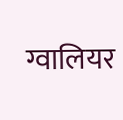ग्वालियर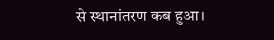से स्थानांतरण कब हुआ।